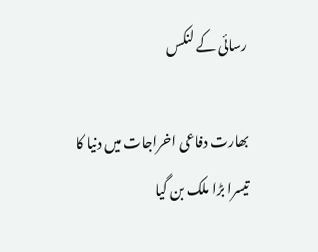رسائی کے لنکس

بھارت دفاعی اخراجات میں دنیا کا تیسرا بڑا ملک بن گیا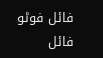فائل فوٹو
فائل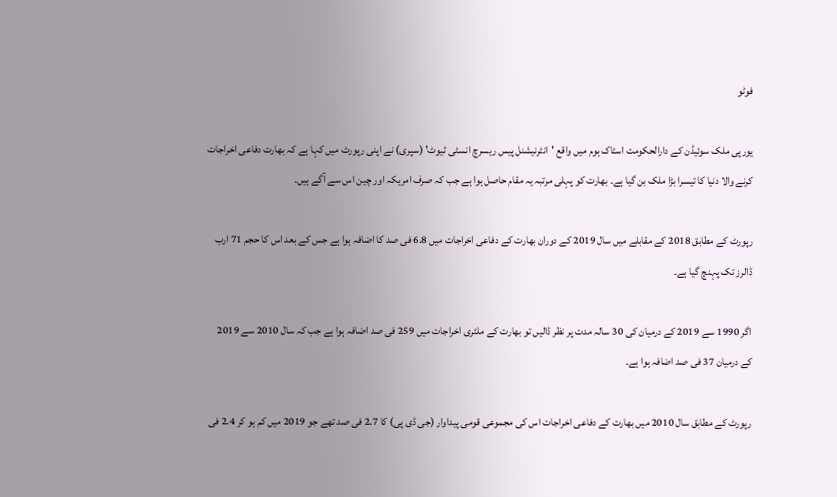فوٹو

یورپی ملک سوئیڈن کے دارالحکومت اسٹاک ہوم میں واقع 'انٹرنیشنل پیس ریسرچ انسٹی ٹیوٹ' (سپری) نے اپنی رپورٹ میں کہا ہے کہ بھارت دفاعی اخراجات کرنے والا دنیا کا تیسرا بڑا ملک بن گیا ہے۔ بھارت کو پہلی مرتبہ یہ مقام حاصل ہوا ہے جب کہ صرف امریکہ اور چین اس سے آگے ہیں۔

رپورٹ کے مطابق 2018 کے مقابلے میں سال 2019 کے دوران بھارت کے دفاعی اخراجات میں 6.8 فی صد کا اضافہ ہوا ہے جس کے بعد اس کا حجم 71 ارب ڈالرز تک پہنچ گیا ہے۔

اگر 1990 سے 2019 کے درمیان کی 30 سالہ مدت پر نظر ڈالیں تو بھارت کے ملٹری اخراجات میں 259 فی صد اضافہ ہوا ہے جب کہ سال 2010 سے 2019 کے درمیان 37 فی صد اضافہ ہوا ہے۔

رپورٹ کے مطابق سال 2010 میں بھارت کے دفاعی اخراجات اس کی مجموعی قومی پیداوار (جی ڈی پی) کا 2.7 فی صد تھے جو 2019 میں کم ہو کر 2.4 فی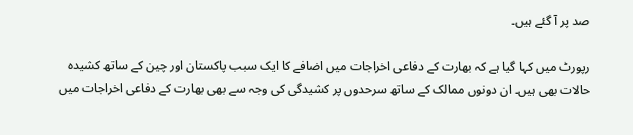صد پر آ گئے ہیں۔

رپورٹ میں کہا گیا ہے کہ بھارت کے دفاعی اخراجات میں اضافے کا ایک سبب پاکستان اور چین کے ساتھ کشیدہ حالات بھی ہیں۔ ان دونوں ممالک کے ساتھ سرحدوں پر کشیدگی کی وجہ سے بھی بھارت کے دفاعی اخراجات میں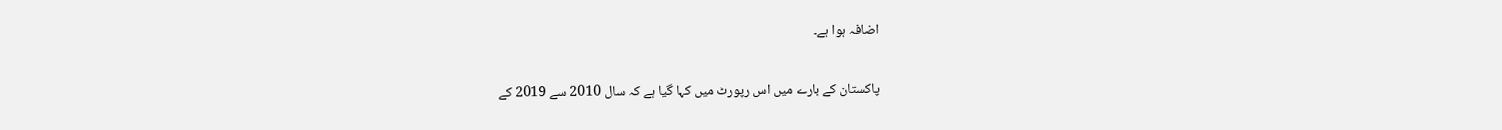اضافہ ہوا ہے۔

پاکستان کے بارے میں اس رپورٹ میں کہا گیا ہے کہ سال 2010 سے 2019 کے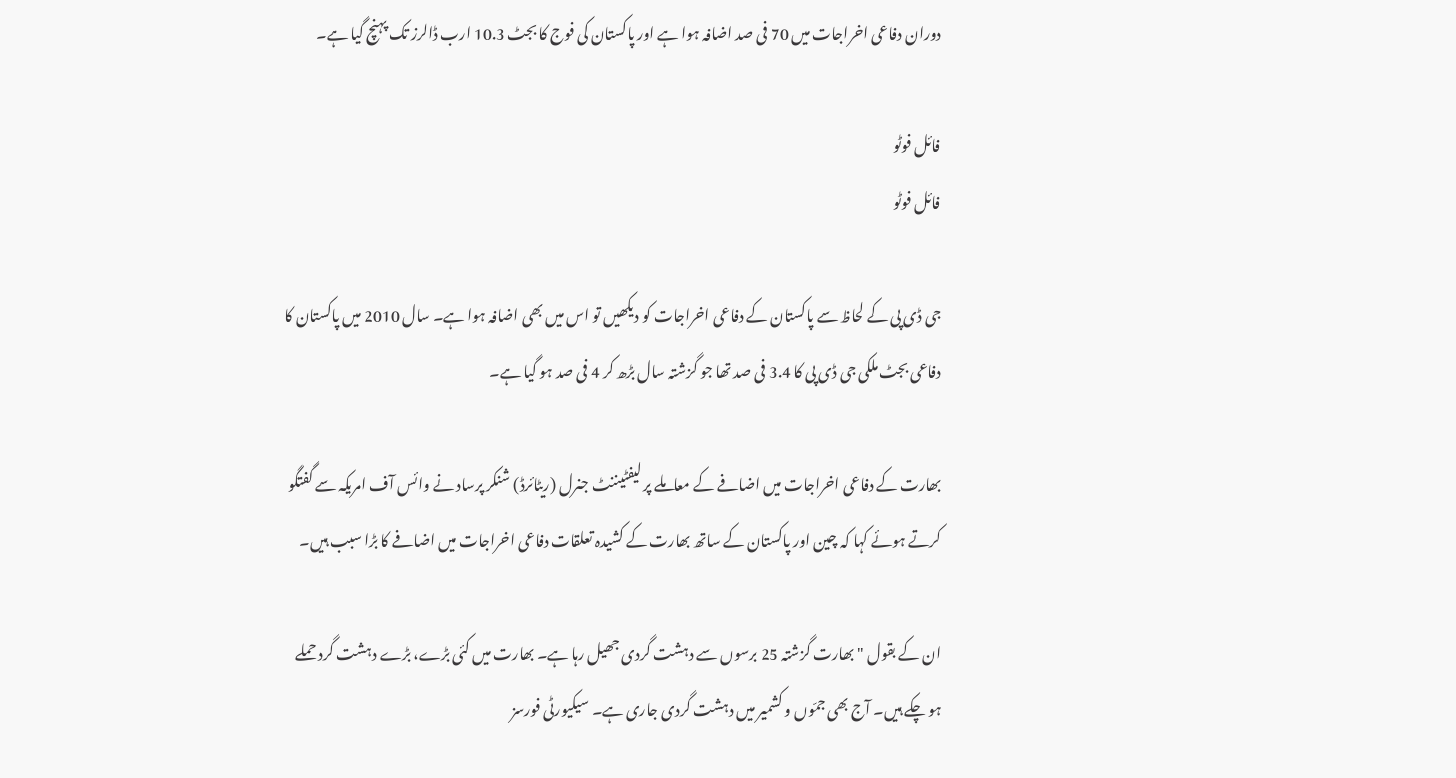دوران دفاعی اخراجات میں 70 فی صد اضافہ ہوا ہے اور پاکستان کی فوج کا بجٹ 10.3 ارب ڈالرز تک پہنچ گیا ہے۔

فائل فوٹو
فائل فوٹو

جی ڈی پی کے لحاظ سے پاکستان کے دفاعی اخراجات کو دیکھیں تو اس میں بھی اضافہ ہوا ہے۔ سال 2010 میں پاکستان کا دفاعی بجٹ ملکی جی ڈی پی کا 3.4 فی صد تھا جو گزشتہ سال بڑھ کر 4 فی صد ہو گیا ہے۔

بھارت کے دفاعی اخراجات میں اضافے کے معاملے پر لیفٹیننٹ جنرل (ریٹائرڈ) شنکر پرساد نے وائس آف امریکہ سے گفتگو کرتے ہوئے کہا کہ چین اور پاکستان کے ساتھ بھارت کے کشیدہ تعلقات دفاعی اخراجات میں اضافے کا بڑا سبب ہیں۔

ان کے بقول "بھارت گزشتہ 25 برسوں سے دہشت گردی جھیل رہا ہے۔ بھارت میں کئی بڑے، بڑے دہشت گرد حملے ہو چکے ہیں۔ آج بھی جمّوں و کشمیر میں دہشت گردی جاری ہے۔ سیکیورٹی فورسز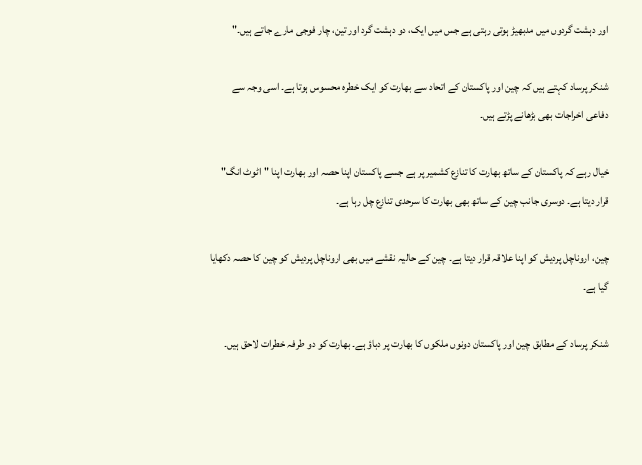اور دہشت گردوں میں مدبھیڑ ہوتی رہتی ہے جس میں ایک، دو دہشت گرد اور تین، چار فوجی مارے جاتے ہیں۔"

شنکر پرساد کہتے ہیں کہ چین اور پاکستان کے اتحاد سے بھارت کو ایک خطرہ محسوس ہوتا ہے۔ اسی وجہ سے دفاعی اخراجات بھی بڑھانے پڑتے ہیں۔

خیال رہے کہ پاکستان کے ساتھ بھارت کا تنازع کشمیر پر ہے جسے پاکستان اپنا حصہ اور بھارت اپنا "اٹوٹ انگ" قرار دیتا ہے۔ دوسری جانب چین کے ساتھ بھی بھارت کا سرحدی تنازع چل رہا ہے۔

چین، اروناچل پردیش کو اپنا علاقہ قرار دیتا ہے۔ چین کے حالیہ نقشے میں بھی اروناچل پردیش کو چین کا حصہ دکھایا گیا ہے۔

شنکر پرساد کے مطابق چین اور پاکستان دونوں ملکوں کا بھارت پر دباؤ ہے۔ بھارت کو دو طرفہ خطرات لاحق ہیں۔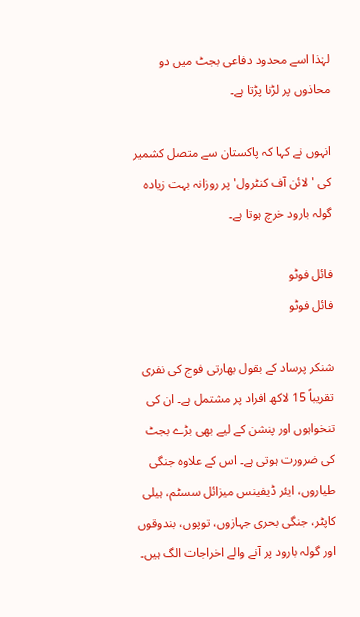لہٰذا اسے محدود دفاعی بجٹ میں دو محاذوں پر لڑنا پڑتا ہے۔

انہوں نے کہا کہ پاکستان سے متصل کشمیر کی 'لائن آف کنٹرول' پر روزانہ بہت زیادہ گولہ بارود خرچ ہوتا ہے۔

فائل فوٹو
فائل فوٹو

شنکر پرساد کے بقول بھارتی فوج کی نفری تقریباً 15 لاکھ افراد پر مشتمل ہے۔ ان کی تنخواہوں اور پنشن کے لیے بھی بڑے بجٹ کی ضرورت ہوتی ہے۔ اس کے علاوہ جنگی طیاروں، ایئر ڈیفینس میزائل سسٹم، ہیلی کاپٹر، جنگی بحری جہازوں، توپوں، بندوقوں اور گولہ بارود پر آنے والے اخراجات الگ ہیں۔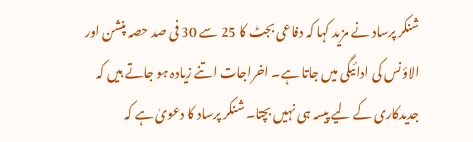شنکر پرساد نے مزید کہا کہ دفاعی بجٹ کا 25 سے 30 فی صد حصہ پنشن اور الاؤنس کی ادائیگی میں جاتا ہے۔ اخراجات اتنے زیادہ ہو جاتے ہیں کہ جدیدکاری کے لیے پیسہ ہی نہیں بچتا۔ شنکر پرساد کا دعویٰ ہے کہ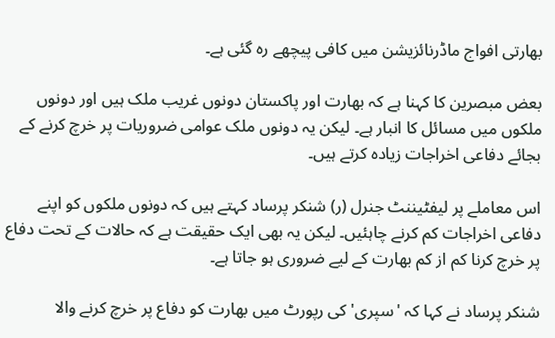بھارتی افواج ماڈرنائزیشن میں کافی پیچھے رہ گئی ہے۔

بعض مبصرین کا کہنا ہے کہ بھارت اور پاکستان دونوں غریب ملک ہیں اور دونوں ملکوں میں مسائل کا انبار ہے۔ لیکن یہ دونوں ملک عوامی ضروریات پر خرچ کرنے کے بجائے دفاعی اخراجات زیادہ کرتے ہیں۔

اس معاملے پر لیفٹیننٹ جنرل (ر) شنکر پرساد کہتے ہیں کہ دونوں ملکوں کو اپنے دفاعی اخراجات کم کرنے چاہئیں۔ لیکن یہ بھی ایک حقیقت ہے کہ حالات کے تحت دفاع پر خرچ کرنا کم از کم بھارت کے لیے ضروری ہو جاتا ہے۔

شنکر پرساد نے کہا کہ 'سپری' کی رپورٹ میں بھارت کو دفاع پر خرچ کرنے والا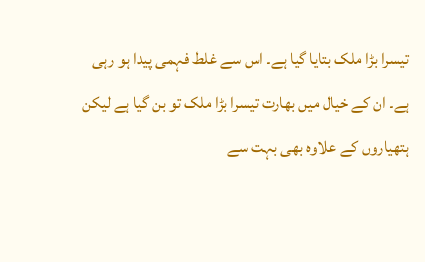تیسرا بڑا ملک بتایا گیا ہے۔ اس سے غلط فہمی پیدا ہو رہی ہے۔ ان کے خیال میں بھارت تیسرا بڑا ملک تو بن گیا ہے لیکن ہتھیاروں کے علاوہ بھی بہت سے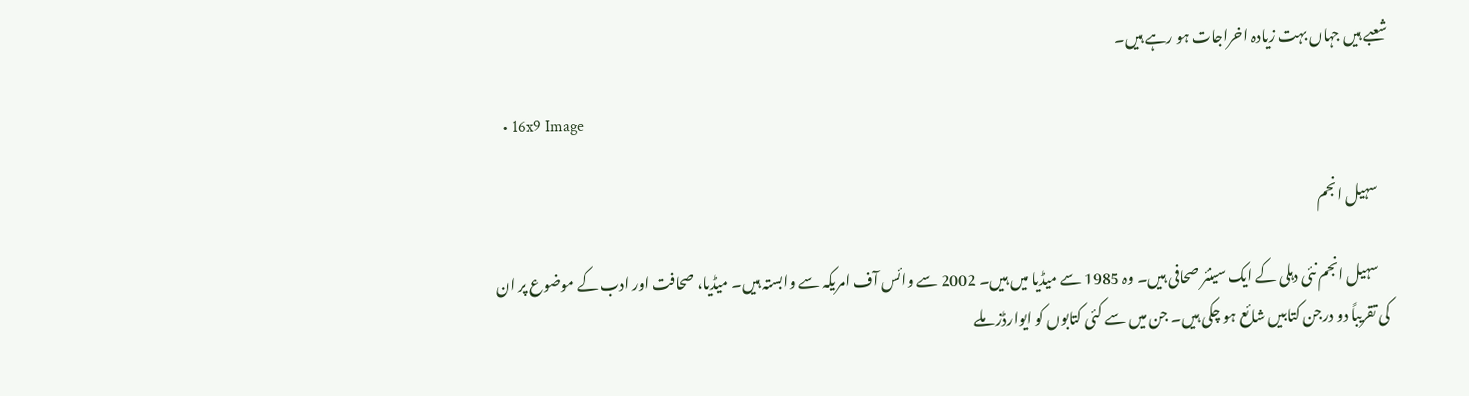شعبے ہیں جہاں بہت زیادہ اخراجات ہو رہے ہیں۔

  • 16x9 Image

    سہیل انجم

    سہیل انجم نئی دہلی کے ایک سینئر صحافی ہیں۔ وہ 1985 سے میڈیا میں ہیں۔ 2002 سے وائس آف امریکہ سے وابستہ ہیں۔ میڈیا، صحافت اور ادب کے موضوع پر ان کی تقریباً دو درجن کتابیں شائع ہو چکی ہیں۔ جن میں سے کئی کتابوں کو ایوارڈز ملے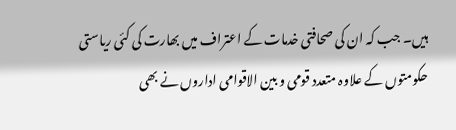ہیں۔ جب کہ ان کی صحافتی خدمات کے اعتراف میں بھارت کی کئی ریاستی حکومتوں کے علاوہ متعدد قومی و بین الاقوامی اداروں نے بھی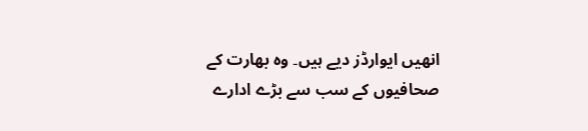انھیں ایوارڈز دیے ہیں۔ وہ بھارت کے صحافیوں کے سب سے بڑے ادارے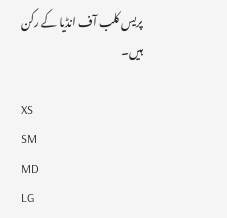پریس کلب آف انڈیا کے رکن ہیں۔

XS
SM
MD
LG